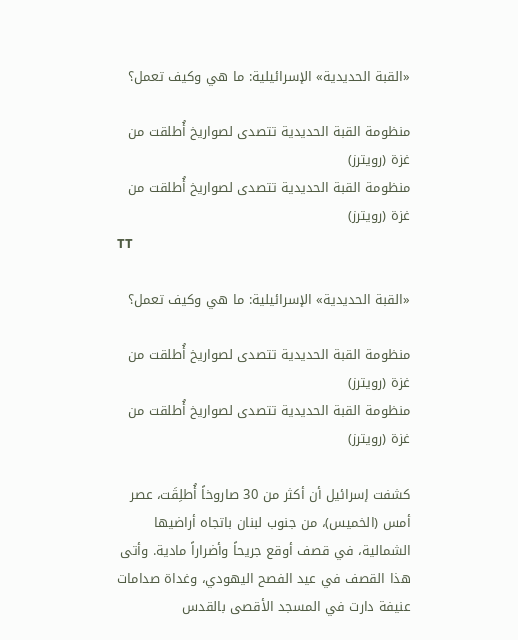«القبة الحديدية» الإسرائيلية: ما هي وكيف تعمل؟

منظومة القبة الحديدية تتصدى لصواريخ أُطلقت من غزة (رويترز)
منظومة القبة الحديدية تتصدى لصواريخ أُطلقت من غزة (رويترز)
TT

«القبة الحديدية» الإسرائيلية: ما هي وكيف تعمل؟

منظومة القبة الحديدية تتصدى لصواريخ أُطلقت من غزة (رويترز)
منظومة القبة الحديدية تتصدى لصواريخ أُطلقت من غزة (رويترز)

كشفت إسرائيل أن أكثر من 30 صاروخاً أُطلِقَت، عصر أمس (الخميس)، من جنوب لبنان باتجاه أراضيها الشمالية، في قصف أوقع جريحاً وأضراراً مادية. وأتى هذا القصف في عيد الفصح اليهودي، وغداة صدامات عنيفة دارت في المسجد الأقصى بالقدس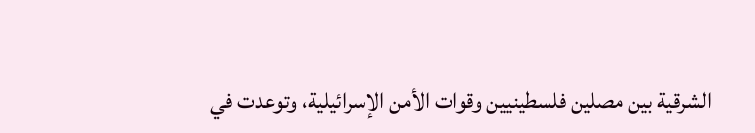الشرقية بين مصلين فلسطينيين وقوات الأمن الإسرائيلية، وتوعدت في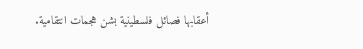أعقابها فصائل فلسطينية بشن هجمات انتقامية.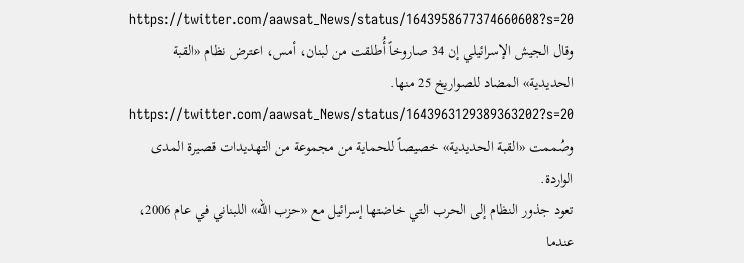https://twitter.com/aawsat_News/status/1643958677374660608?s=20
وقال الجيش الإسرائيلي إن 34 صاروخاً أُطلقت من لبنان، أمس، اعترض نظام «القبة الحديدية» المضاد للصواريخ 25 منها.
https://twitter.com/aawsat_News/status/1643963129389363202?s=20
وصُممت «القبة الحديدية» خصيصاً للحماية من مجموعة من التهديدات قصيرة المدى الواردة.
تعود جذور النظام إلى الحرب التي خاضتها إسرائيل مع «حزب الله» اللبناني في عام 2006، عندما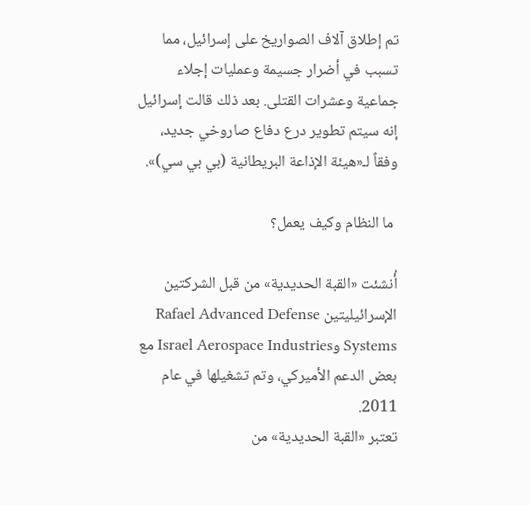تم إطلاق آلاف الصواريخ على إسرائيل، مما تسبب في أضرار جسيمة وعمليات إجلاء جماعية وعشرات القتلى. بعد ذلك قالت إسرائيل إنه سيتم تطوير درع دفاع صاروخي جديد، وفقاً لـ«هيئة الإذاعة البريطانية (بي بي سي)».

 ما النظام وكيف يعمل؟

أُنشئت «القبة الحديدية» من قبل الشركتين الإسرائيليتين Rafael Advanced Defense Systems وIsrael Aerospace Industries مع بعض الدعم الأميركي، وتم تشغيلها في عام 2011.
تعتبر «القبة الحديدية» من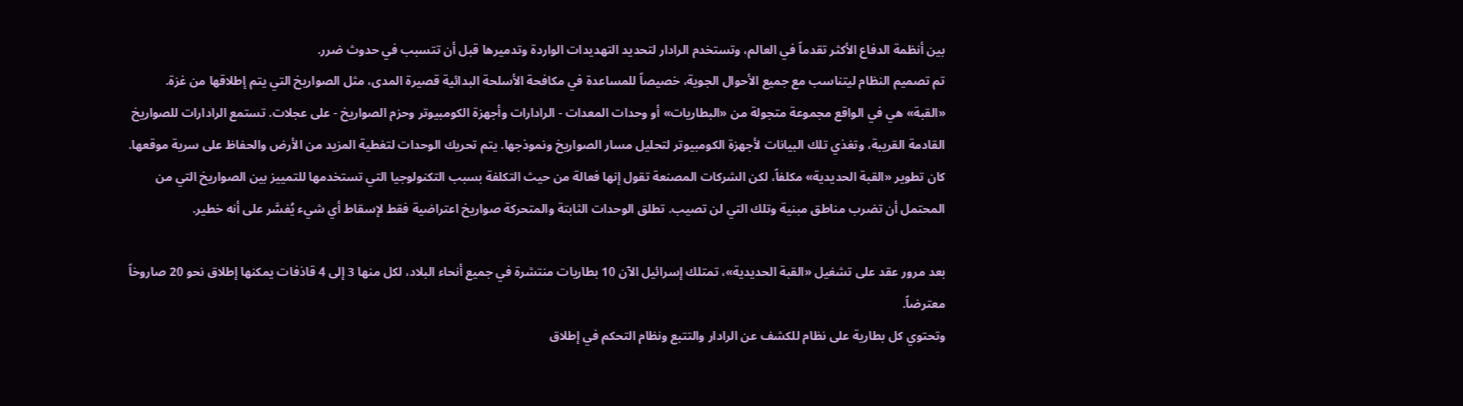بين أنظمة الدفاع الأكثر تقدماً في العالم، وتستخدم الرادار لتحديد التهديدات الواردة وتدميرها قبل أن تتسبب في حدوث ضرر.
تم تصميم النظام ليتناسب مع جميع الأحوال الجوية، خصيصاً للمساعدة في مكافحة الأسلحة البدائية قصيرة المدى، مثل الصواريخ التي يتم إطلاقها من غزة.
«القبة» هي في الواقع مجموعة متجولة من «البطاريات» أو وحدات المعدات - الرادارات وأجهزة الكومبيوتر وحزم الصواريخ - على عجلات. تستمع الرادارات للصواريخ القادمة القريبة، وتغذي تلك البيانات لأجهزة الكومبيوتر لتحليل مسار الصواريخ ونموذجها. يتم تحريك الوحدات لتغطية المزيد من الأرض والحفاظ على سرية موقعها.
كان تطوير «القبة الحديدية» مكلفاً، لكن الشركات المصنعة تقول إنها فعالة من حيث التكلفة بسبب التكنولوجيا التي تستخدمها للتمييز بين الصواريخ التي من المحتمل أن تضرب مناطق مبنية وتلك التي لن تصيب. تطلق الوحدات الثابتة والمتحركة صواريخ اعتراضية فقط لإسقاط أي شيء يُفسَّر على أنه خطير.

بعد مرور عقد على تشغيل «القبة الحديدية»، تمتلك إسرائيل الآن 10 بطاريات منتشرة في جميع أنحاء البلاد، لكل منها 3 إلى 4 قاذفات يمكنها إطلاق نحو 20 صاروخاً معترضاً.
وتحتوي كل بطارية على نظام للكشف عن الرادار والتتبع ونظام التحكم في إطلاق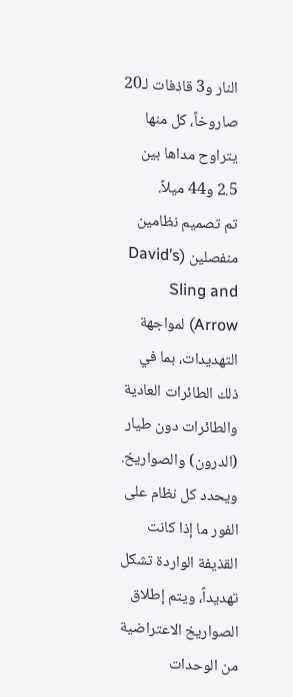النار و3 قاذفات لـ20 صاروخاً، كل منها يتراوح مداها بين 2.5 و44 ميلاً.
تم تصميم نظامين منفصلين (David’s Sling and Arrow) لمواجهة التهديدات، بما في ذلك الطائرات العادية والطائرات دون طيار (الدرون) والصواريخ.
ويحدد كل نظام على الفور ما إذا كانت القذيفة الواردة تشكل تهديداً، ويتم إطلاق الصواريخ الاعتراضية من الوحدات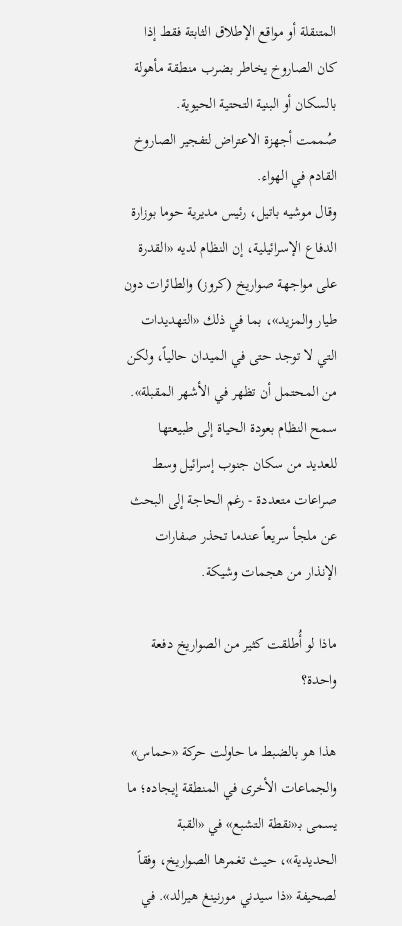المتنقلة أو مواقع الإطلاق الثابتة فقط إذا كان الصاروخ يخاطر بضرب منطقة مأهولة بالسكان أو البنية التحتية الحيوية.
صُممت أجهزة الاعتراض لتفجير الصاروخ القادم في الهواء.
وقال موشيه باتيل، رئيس مديرية حوما بوزارة الدفاع الإسرائيلية، إن النظام لديه «القدرة على مواجهة صواريخ (كروز) والطائرات دون طيار والمزيد»، بما في ذلك «التهديدات التي لا توجد حتى في الميدان حالياً، ولكن من المحتمل أن تظهر في الأشهر المقبلة».
سمح النظام بعودة الحياة إلى طبيعتها للعديد من سكان جنوب إسرائيل وسط صراعات متعددة - رغم الحاجة إلى البحث عن ملجأ سريعاً عندما تحذر صفارات الإنذار من هجمات وشيكة.

ماذا لو أُطلقت كثير من الصواريخ دفعة واحدة؟

هذا هو بالضبط ما حاولت حركة «حماس» والجماعات الأخرى في المنطقة إيجاده؛ ما يسمى بـ«نقطة التشبع» في «القبة الحديدية»، حيث تغمرها الصواريخ، وفقاً لصحيفة «ذا سيدني مورنينغ هيرالد». في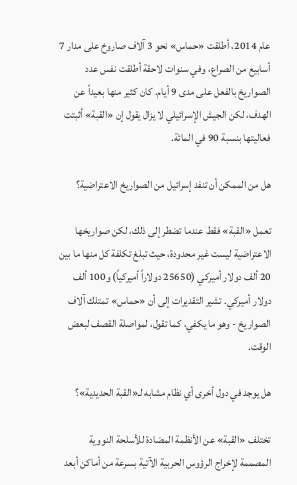عام 2014، أطلقت «حماس» نحو 3 آلاف صاروخ على مدار 7 أسابيع من الصراع، وفي سنوات لاحقة أطلقت نفس عدد الصواريخ بالفعل على مدى 9 أيام. كان كثير منها بعيداً عن الهدف، لكن الجيش الإسرائيلي لا يزال يقول إن «القبة» أثبتت فعاليتها بنسبة 90 في المائة.

هل من الممكن أن تنفد إسرائيل من الصواريخ الاعتراضية؟

تعمل «القبة» فقط عندما تضطر إلى ذلك، لكن صواريخها الاعتراضية ليست غير محدودة، حيث تبلغ تكلفة كل منها ما بين 20 ألف دولار أميركي (25650 دولاراً أميركياً) و100 ألف دولار أميركي. تشير التقديرات إلى أن «حماس» تمتلك آلاف الصواريخ - وهو ما يكفي، كما تقول، لمواصلة القصف لبعض الوقت.

هل يوجد في دول أخرى أي نظام مشابه لـ«القبة الحديدية»؟

تختلف «القبة» عن الأنظمة المضادة للأسلحة النووية المصممة لإخراج الرؤوس الحربية الآتية بسرعة من أماكن أبعد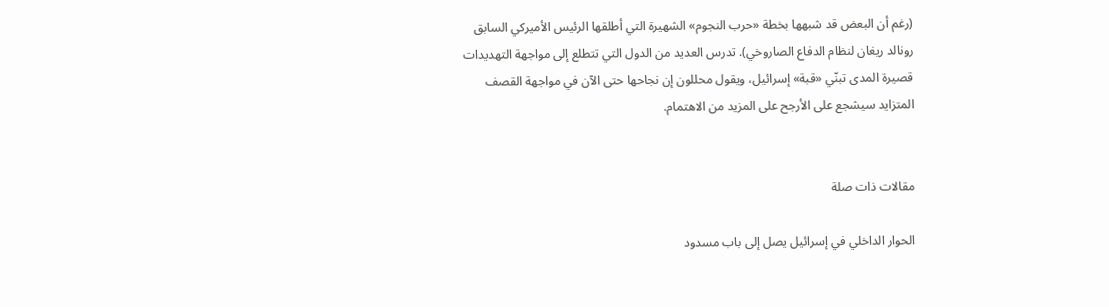(رغم أن البعض قد شبهها بخطة «حرب النجوم» الشهيرة التي أطلقها الرئيس الأميركي السابق رونالد ريغان لنظام الدفاع الصاروخي). تدرس العديد من الدول التي تتطلع إلى مواجهة التهديدات قصيرة المدى تبنّي «قبة» إسرائيل، ويقول محللون إن نجاحها حتى الآن في مواجهة القصف المتزايد سيشجع على الأرجح على المزيد من الاهتمام.


مقالات ذات صلة

الحوار الداخلي في إسرائيل يصل إلى باب مسدود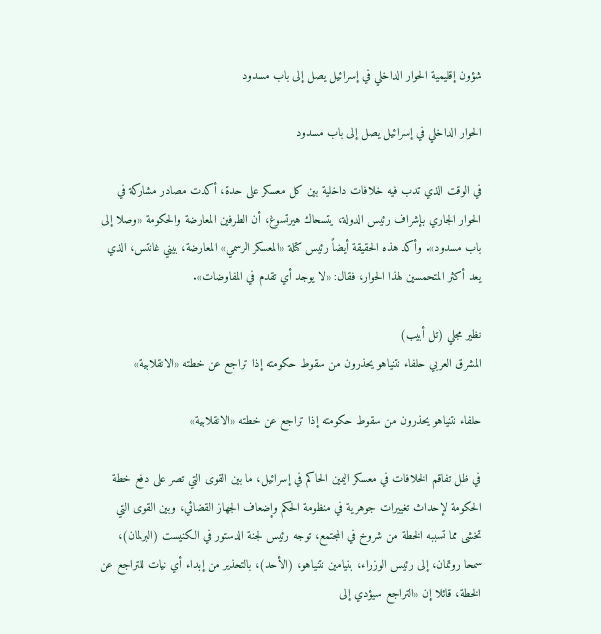شؤون إقليمية الحوار الداخلي في إسرائيل يصل إلى باب مسدود

الحوار الداخلي في إسرائيل يصل إلى باب مسدود

في الوقت الذي تدب فيه خلافات داخلية بين كل معسكر على حدة، أكدت مصادر مشاركة في الحوار الجاري بإشراف رئيس الدولة، يتسحاك هيرتسوغ، أن الطرفين المعارضة والحكومة «وصلا إلى باب مسدود». وأكد هذه الحقيقة أيضاً رئيس كتلة «المعسكر الرسمي» المعارضة، بيني غانتس، الذي يعد أكثر المتحمسين لهذا الحوار، فقال: «لا يوجد أي تقدم في المفاوضات».

نظير مجلي (تل أبيب)
المشرق العربي حلفاء نتنياهو يحذرون من سقوط حكومته إذا تراجع عن خطته «الانقلابية»

حلفاء نتنياهو يحذرون من سقوط حكومته إذا تراجع عن خطته «الانقلابية»

في ظل تفاقم الخلافات في معسكر اليمين الحاكم في إسرائيل، ما بين القوى التي تصر على دفع خطة الحكومة لإحداث تغييرات جوهرية في منظومة الحكم وإضعاف الجهاز القضائي، وبين القوى التي تخشى مما تسببه الخطة من شروخ في المجتمع، توجه رئيس لجنة الدستور في الكنيست (البرلمان)، سمحا روتمان، إلى رئيس الوزراء، بنيامين نتنياهو، (الأحد)، بالتحذير من إبداء أي نيات للتراجع عن الخطة، قائلا إن «التراجع سيؤدي إلى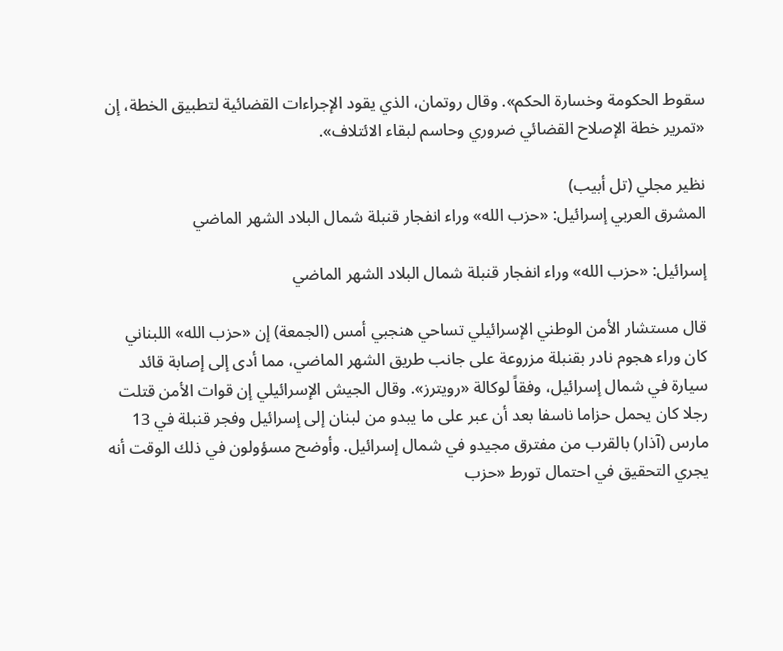سقوط الحكومة وخسارة الحكم». وقال روتمان، الذي يقود الإجراءات القضائية لتطبيق الخطة، إن «تمرير خطة الإصلاح القضائي ضروري وحاسم لبقاء الائتلاف».

نظير مجلي (تل أبيب)
المشرق العربي إسرائيل: «حزب الله» وراء انفجار قنبلة شمال البلاد الشهر الماضي

إسرائيل: «حزب الله» وراء انفجار قنبلة شمال البلاد الشهر الماضي

قال مستشار الأمن الوطني الإسرائيلي تساحي هنجبي أمس (الجمعة) إن «حزب الله» اللبناني كان وراء هجوم نادر بقنبلة مزروعة على جانب طريق الشهر الماضي، مما أدى إلى إصابة قائد سيارة في شمال إسرائيل، وفقاً لوكالة «رويترز». وقال الجيش الإسرائيلي إن قوات الأمن قتلت رجلا كان يحمل حزاما ناسفا بعد أن عبر على ما يبدو من لبنان إلى إسرائيل وفجر قنبلة في 13 مارس (آذار) بالقرب من مفترق مجيدو في شمال إسرائيل. وأوضح مسؤولون في ذلك الوقت أنه يجري التحقيق في احتمال تورط «حزب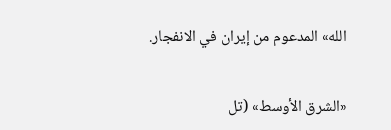الله» المدعوم من إيران في الانفجار.

«الشرق الأوسط» (تل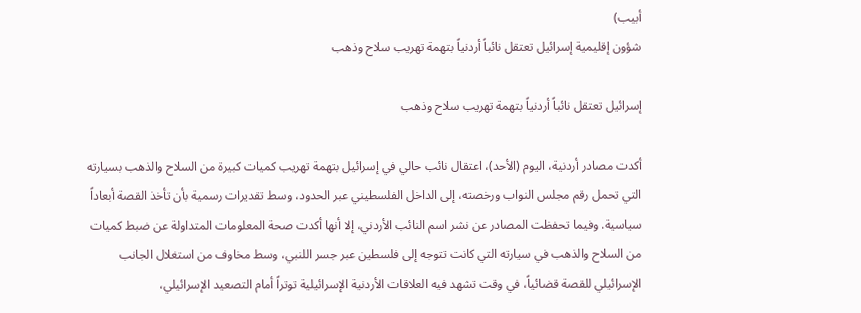أبيب)
شؤون إقليمية إسرائيل تعتقل نائباً أردنياً بتهمة تهريب سلاح وذهب

إسرائيل تعتقل نائباً أردنياً بتهمة تهريب سلاح وذهب

أكدت مصادر أردنية، اليوم (الأحد)، اعتقال نائب حالي في إسرائيل بتهمة تهريب كميات كبيرة من السلاح والذهب بسيارته التي تحمل رقم مجلس النواب ورخصته، إلى الداخل الفلسطيني عبر الحدود، وسط تقديرات رسمية بأن تأخذ القصة أبعاداً سياسية. وفيما تحفظت المصادر عن نشر اسم النائب الأردني، إلا أنها أكدت صحة المعلومات المتداولة عن ضبط كميات من السلاح والذهب في سيارته التي كانت تتوجه إلى فلسطين عبر جسر اللنبي، وسط مخاوف من استغلال الجانب الإسرائيلي للقصة قضائياً، في وقت تشهد فيه العلاقات الأردنية الإسرائيلية توتراً أمام التصعيد الإسرائيلي،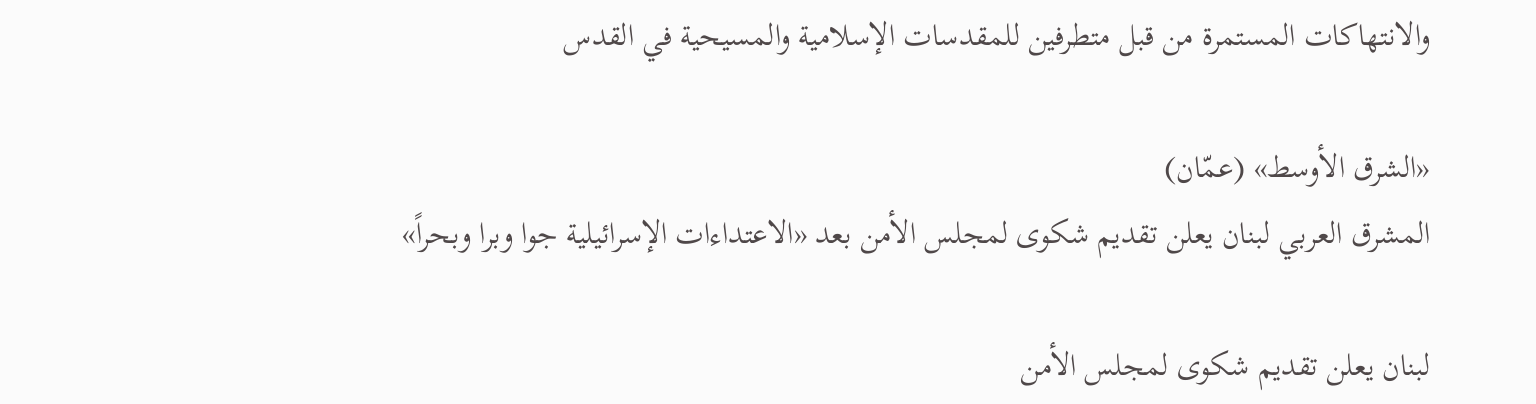والانتهاكات المستمرة من قبل متطرفين للمقدسات الإسلامية والمسيحية في القدس

«الشرق الأوسط» (عمّان)
المشرق العربي لبنان يعلن تقديم شكوى لمجلس الأمن بعد «الاعتداءات الإسرائيلية جوا وبرا وبحراً»

لبنان يعلن تقديم شكوى لمجلس الأمن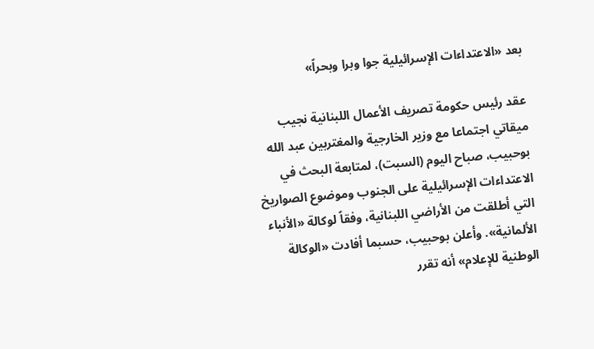بعد «الاعتداءات الإسرائيلية جوا وبرا وبحراً»

عقد رئيس حكومة تصريف الأعمال اللبنانية نجيب ميقاتي اجتماعا مع وزير الخارجية والمغتربين عبد الله بوحبيب، صباح اليوم (السبت)، لمتابعة البحث في الاعتداءات الإسرائيلية على الجنوب وموضوع الصواريخ التي أطلقت من الأراضي اللبنانية، وفقاً لوكالة «الأنباء الألمانية». وأعلن بوحبيب، حسبما أفادت «الوكالة الوطنية للإعلام» أنه تقرر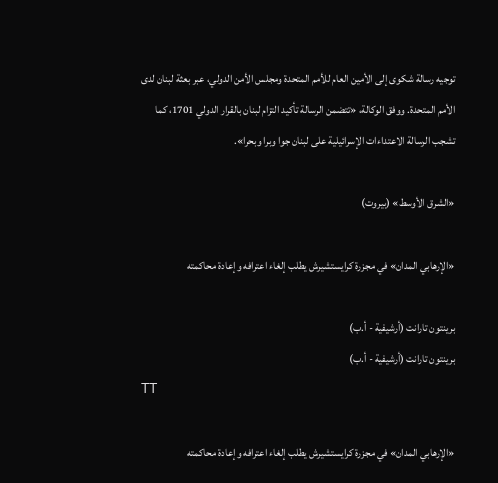توجيه رسالة شكوى إلى الأمين العام للأمم المتحدة ومجلس الأمن الدولي، عبر بعثة لبنان لدى الأمم المتحدة. ووفق الوكالة، «تتضمن الرسالة تأكيد التزام لبنان بالقرار الدولي 1701، كما تشجب الرسالة الاعتداءات الإسرائيلية على لبنان جوا وبرا وبحرا».

«الشرق الأوسط» (بيروت)

«الإرهابي المدان» في مجزرة كرايستشيرش يطلب إلغاء اعترافه وإعادة محاكمته

برينتون تارانت (أرشيفية - أ.ب)
برينتون تارانت (أرشيفية - أ.ب)
TT

«الإرهابي المدان» في مجزرة كرايستشيرش يطلب إلغاء اعترافه وإعادة محاكمته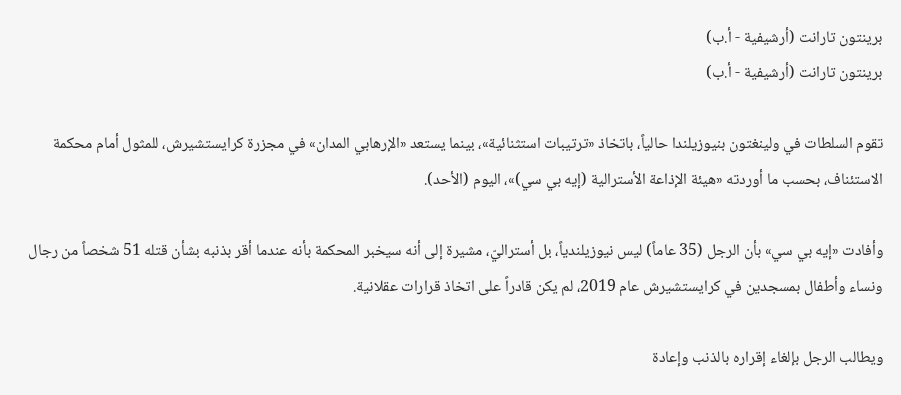برينتون تارانت (أرشيفية - أ.ب)
برينتون تارانت (أرشيفية - أ.ب)

تقوم السلطات في ولينغتون بنيوزيلندا حالياً، باتخاذ «ترتيبات استثنائية»، بينما يستعد «الإرهابي المدان» في مجزرة كرايستشيرش، للمثول أمام محكمة الاستئناف، بحسب ما أوردته «هيئة الإذاعة الأسترالية (إيه بي سي)»، اليوم (الأحد).

وأفادت «إيه بي سي» بأن الرجل (35 عاماً) ليس نيوزيلندياً، بل أستراليّ، مشيرة إلى أنه سيخبر المحكمة بأنه عندما أقر بذنبه بشأن قتله 51 شخصاً من رجال ونساء وأطفال بمسجدين في كرايستشيرش عام 2019، لم يكن قادراً على اتخاذ قرارات عقلانية.

ويطالب الرجل بإلغاء إقراره بالذنب وإعادة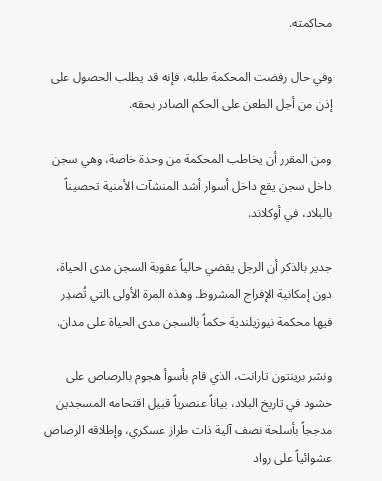محاكمته.

وفي حال رفضت المحكمة طلبه، فإنه قد يطلب الحصول على إذن من أجل الطعن على الحكم الصادر بحقه.

ومن المقرر أن يخاطب المحكمة من وحدة خاصة، وهي سجن داخل سجن يقع داخل أسوار أشد المنشآت الأمنية تحصيناً بالبلاد، في أوكلاند.

جدير بالذكر أن الرجل يقضي حالياً عقوبة السجن مدى الحياة، دون إمكانية الإفراج المشروط. وهذه المرة الأولى ‍التي تُصدِر فيها محكمة نيوزيلندية حكماً بالسجن مدى الحياة على مدان.

ونشر ‌برينتون تارانت، الذي قام بأسوأ هجوم بالرصاص على حشود في تاريخ البلاد، بياناً عنصرياً قبيل اقتحامه المسجدين مدججاً بأسلحة نصف آلية ذات طراز عسكري، وإطلاقه الرصاص عشوائياً على رواد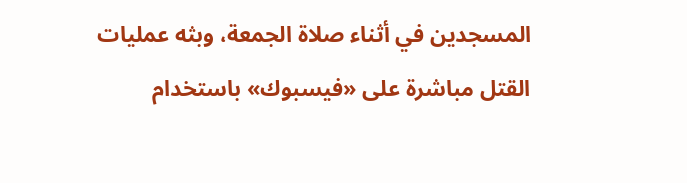المسجدين في أثناء صلاة الجمعة، وبثه عمليات القتل مباشرة على «فيسبوك» باستخدام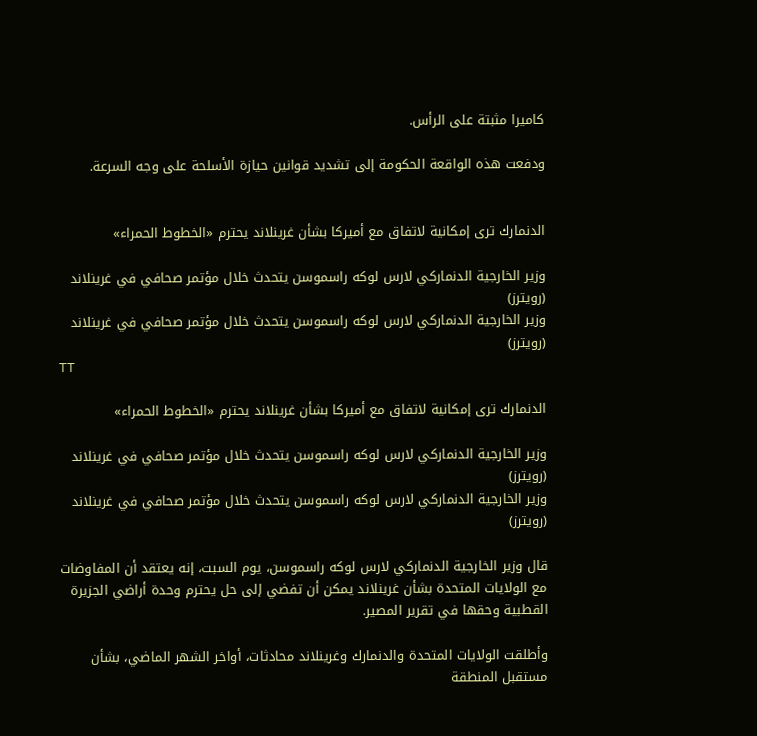كاميرا مثبتة على الرأس.

ودفعت هذه الواقعة الحكومة إلى تشديد قوانين حيازة الأسلحة ‌على وجه السرعة.


الدنمارك ترى إمكانية لاتفاق مع أميركا بشأن غرينلاند يحترم «الخطوط الحمراء»

وزير الخارجية الدنماركي لارس لوكه راسموسن يتحدث خلال مؤتمر صحافي في غرينلاند (رويترز)
وزير الخارجية الدنماركي لارس لوكه راسموسن يتحدث خلال مؤتمر صحافي في غرينلاند (رويترز)
TT

الدنمارك ترى إمكانية لاتفاق مع أميركا بشأن غرينلاند يحترم «الخطوط الحمراء»

وزير الخارجية الدنماركي لارس لوكه راسموسن يتحدث خلال مؤتمر صحافي في غرينلاند (رويترز)
وزير الخارجية الدنماركي لارس لوكه راسموسن يتحدث خلال مؤتمر صحافي في غرينلاند (رويترز)

قال وزير الخارجية الدنماركي لارس لوكه راسموسن، يوم السبت، إنه يعتقد أن المفاوضات مع الولايات المتحدة بشأن غرينلاند يمكن أن تفضي إلى حل يحترم وحدة أراضي الجزيرة القطبية وحقها في تقرير المصير.

وأطلقت الولايات المتحدة والدنمارك وغرينلاند محادثات، أواخر الشهر الماضي، بشأن مستقبل المنطقة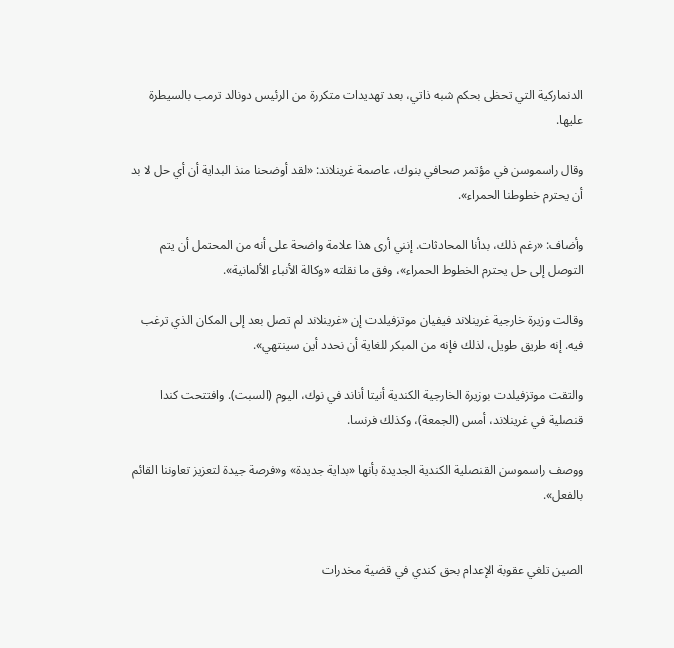الدنماركية التي تحظى بحكم شبه ذاتي، بعد تهديدات متكررة من الرئيس دونالد ترمب بالسيطرة عليها.

وقال راسموسن في مؤتمر صحافي بنوك، عاصمة غرينلاند: «لقد أوضحنا منذ البداية أن أي حل لا بد أن يحترم خطوطنا الحمراء».

وأضاف: «رغم ذلك، بدأنا المحادثات. إنني أرى هذا علامة واضحة على أنه من المحتمل أن يتم التوصل إلى حل يحترم الخطوط الحمراء»، وفق ما نقلته «وكالة الأنباء الألمانية».

وقالت وزيرة خارجية غرينلاند فيفيان موتزفيلدت إن «غرينلاند لم تصل بعد إلى المكان الذي ترغب فيه. إنه طريق طويل، لذلك فإنه من المبكر للغاية أن نحدد أين سينتهي».

والتقت موتزفيلدت بوزيرة الخارجية الكندية أنيتا أناند في نوك، اليوم (السبت). وافتتحت كندا قنصلية في غرينلاند، أمس (الجمعة)، وكذلك فرنسا.

ووصف راسموسن القنصلية الكندية الجديدة بأنها «بداية جديدة» و«فرصة جيدة لتعزيز تعاوننا القائم بالفعل».


الصين تلغي عقوبة الإعدام بحق كندي في قضية مخدرات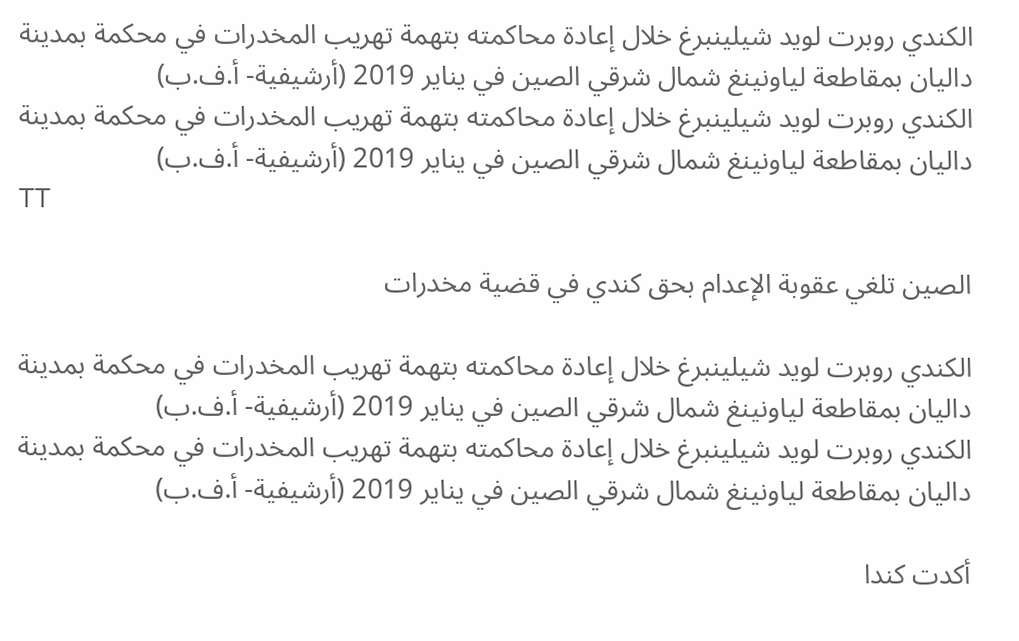الكندي روبرت لويد شيلينبرغ خلال إعادة محاكمته بتهمة تهريب المخدرات في محكمة بمدينة داليان بمقاطعة لياونينغ شمال شرقي الصين في يناير 2019 (أرشيفية- أ.ف.ب)
الكندي روبرت لويد شيلينبرغ خلال إعادة محاكمته بتهمة تهريب المخدرات في محكمة بمدينة داليان بمقاطعة لياونينغ شمال شرقي الصين في يناير 2019 (أرشيفية- أ.ف.ب)
TT

الصين تلغي عقوبة الإعدام بحق كندي في قضية مخدرات

الكندي روبرت لويد شيلينبرغ خلال إعادة محاكمته بتهمة تهريب المخدرات في محكمة بمدينة داليان بمقاطعة لياونينغ شمال شرقي الصين في يناير 2019 (أرشيفية- أ.ف.ب)
الكندي روبرت لويد شيلينبرغ خلال إعادة محاكمته بتهمة تهريب المخدرات في محكمة بمدينة داليان بمقاطعة لياونينغ شمال شرقي الصين في يناير 2019 (أرشيفية- أ.ف.ب)

أكدت كندا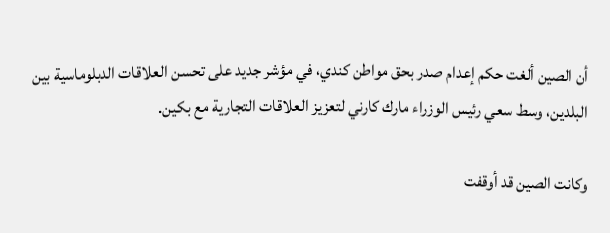أن الصين ألغت حكم إعدام صدر بحق مواطن كندي، في مؤشر جديد على تحسن العلاقات الدبلوماسية بين البلدين، وسط سعي رئيس الوزراء مارك كارني لتعزيز العلاقات التجارية مع بكين.

وكانت الصين قد أوقفت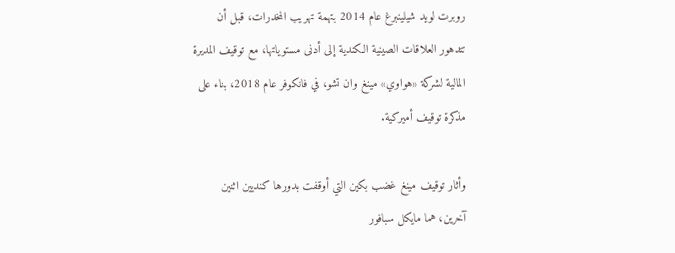روبرت لويد شيلينبرغ عام 2014 بتهمة تهريب المخدرات، قبل أن تتدهور العلاقات الصينية الكندية إلى أدنى مستوياتها، مع توقيف المديرة المالية لشركة «هواوي» مينغ وان تشو، في فانكوفر عام 2018، بناء على مذكرة توقيف أميركية.

وأثار توقيف مينغ غضب بكين التي أوقفت بدورها كنديين اثنين آخرين، هما مايكل سبافور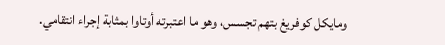ومايكل كوفريغ بتهم تجسس، وهو ما اعتبرته أوتاوا بمثابة إجراء انتقامي.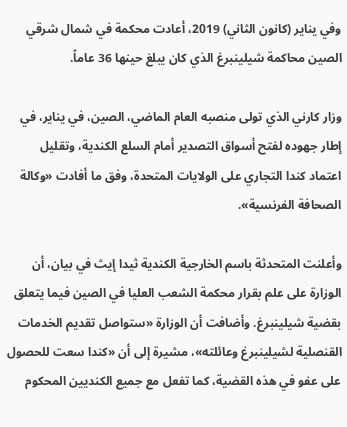وفي يناير (كانون الثاني) 2019، أعادت محكمة في شمال شرقي الصين محاكمة شيلينبرغ الذي كان يبلغ حينها 36 عاماً.

وزار كارني الذي تولى منصبه العام الماضي، الصين، في يناير، في إطار جهوده لفتح أسواق التصدير أمام السلع الكندية، وتقليل اعتماد كندا التجاري على الولايات المتحدة، وفق ما أفادت «وكالة الصحافة الفرنسية».

وأعلنت المتحدثة باسم الخارجية الكندية ثيدا إيث في بيان، أن الوزارة على علم بقرار محكمة الشعب العليا في الصين فيما يتعلق بقضية شيلينبرغ. وأضافت أن الوزارة «ستواصل تقديم الخدمات القنصلية لشيلينبرغ وعائلته»، مشيرة إلى أن «كندا سعت للحصول على عفو في هذه القضية، كما تفعل مع جميع الكنديين المحكوم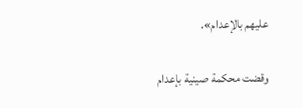عليهم بالإعدام».

وقضت محكمة صينية بإعدام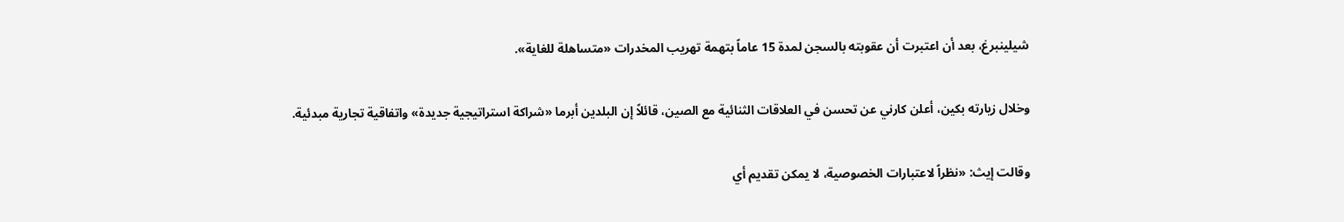شيلينبرغ، بعد أن اعتبرت أن عقوبته بالسجن لمدة 15 عاماً بتهمة تهريب المخدرات «متساهلة للغاية».

وخلال زيارته بكين، أعلن كارني عن تحسن في العلاقات الثنائية مع الصين، قائلاً إن البلدين أبرما «شراكة استراتيجية جديدة» واتفاقية تجارية مبدئية.

وقالت إيث: «نظراً لاعتبارات الخصوصية، لا يمكن تقديم أي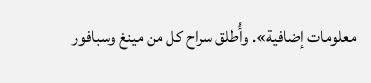معلومات إضافية». وأُطلق سراح كل من مينغ وسبافور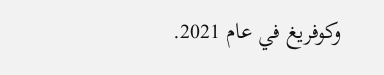وكوفريغ في عام 2021.